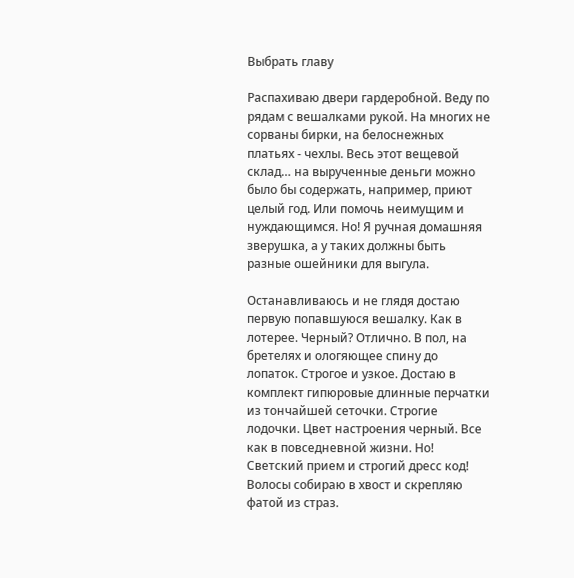Выбрать главу

Распахиваю двери гардеробной. Веду по рядам с вешалками рукой. На многих не сорваны бирки, на белоснежных платьях - чехлы. Весь этот вещевой склад… на вырученные деньги можно было бы содержать, например, приют целый год. Или помочь неимущим и нуждающимся. Но! Я ручная домашняя зверушка, а у таких должны быть разные ошейники для выгула.

Останавливаюсь и не глядя достаю первую попавшуюся вешалку. Как в лотерее. Черный? Отлично. В пол, на бретелях и ологяющее спину до лопаток. Строгое и узкое. Достаю в комплект гипюровые длинные перчатки из тончайшей сеточки. Строгие лодочки. Цвет настроения черный. Все как в повседневной жизни. Но! Светский прием и строгий дресс код! Волосы собираю в хвост и скрепляю фатой из страз.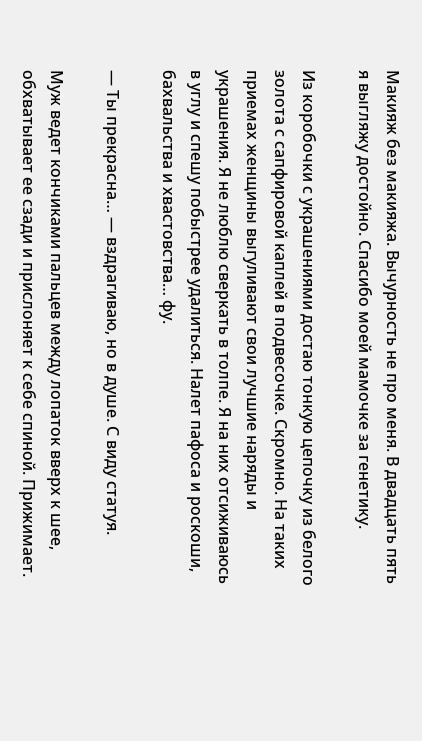Макияж без макияжа. Вычурность не про меня. В двадцать пять я выгляжу достойно. Спасибо моей мамочке за генетику.

Из коробочки с украшениями достаю тонкую цепочку из белого золота с сапфировой каплей в подвесочке. Скромно. На таких приемах женщины выгуливают свои лучшие наряды и украшения. Я не люблю сверкать в толпе. Я на них отсиживаюсь в углу и спешу побыстрее удалиться. Налет пафоса и роскоши, бахвальства и хвастовства… фу.

— Ты прекрасна… — вздрагиваю, но в душе. С виду статуя.

Муж ведет кончиками пальцев между лопаток вверх к шее, обхватывает ее сзади и прислоняет к себе спиной. Прижимает.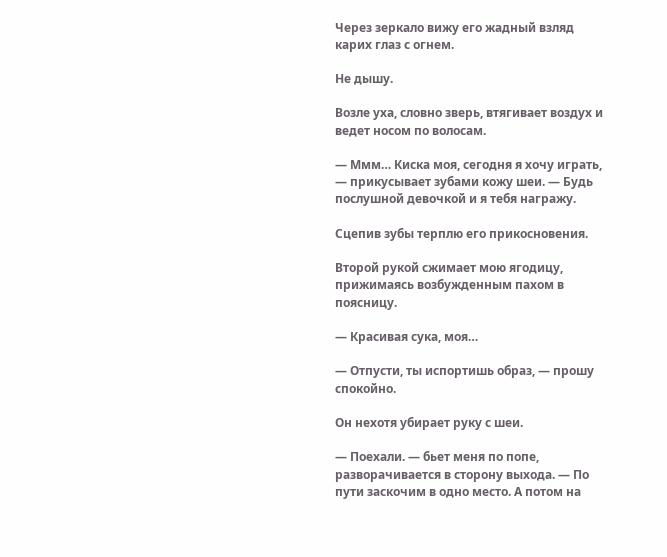Через зеркало вижу его жадный взляд карих глаз с огнем.

Не дышу.

Возле уха, словно зверь, втягивает воздух и ведет носом по волосам.

— Ммм… Киска моя, сегодня я хочу играть, — прикусывает зубами кожу шеи. — Будь послушной девочкой и я тебя награжу.

Сцепив зубы терплю его прикосновения.

Второй рукой сжимает мою ягодицу, прижимаясь возбужденным пахом в поясницу.

— Красивая сука, моя…

— Отпусти, ты испортишь образ, — прошу спокойно.

Он нехотя убирает руку с шеи.

— Поехали. — бьет меня по попе, разворачивается в сторону выхода. — По пути заскочим в одно место. А потом на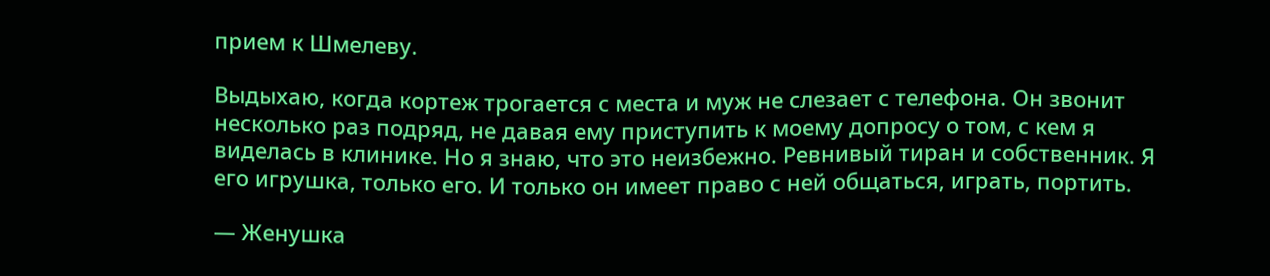прием к Шмелеву.

Выдыхаю, когда кортеж трогается с места и муж не слезает с телефона. Он звонит несколько раз подряд, не давая ему приступить к моему допросу о том, с кем я виделась в клинике. Но я знаю, что это неизбежно. Ревнивый тиран и собственник. Я его игрушка, только его. И только он имеет право с ней общаться, играть, портить.

— Женушка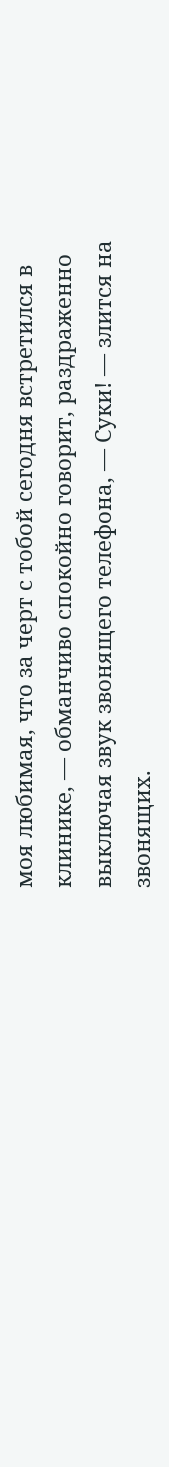моя любимая, что за черт с тобой сегодня встретился в клинике, — обманчиво спокойно говорит, раздраженно выключая звук звонящего телефона, — Суки! — злится на звонящих.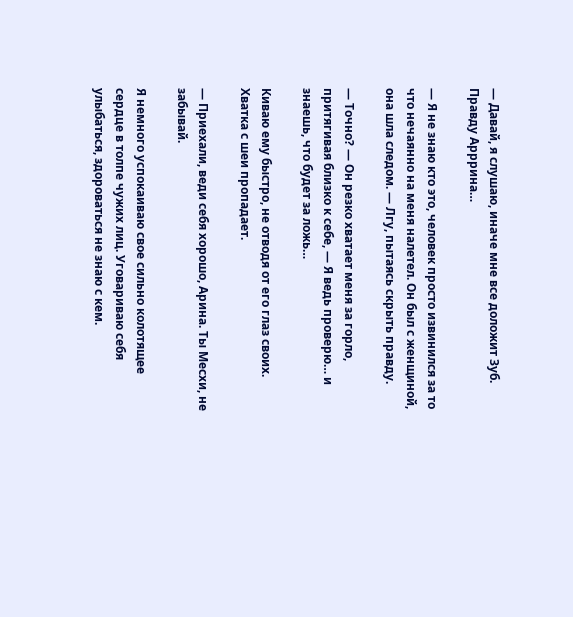— Давай, я слушаю, иначе мне все доложит Зуб. Правду Арррина…

— Я не знаю кто это, человек просто извинился за то что нечаянно на меня налетел. Он был с женщиной, она шла следом. — Лгу, пытаясь скрыть правду.

— Точно? — Он резко хватает меня за горло, притягивая близко к себе, — Я ведь проверю… и знаешь, что будет за ложь…

Киваю ему быстро, не отводя от его глаз своих. Хватка с шеи пропадает.

— Приехали, веди себя хорошо, Арина. Ты Месхи, не забывай.

Я немного успокаиваю свое сильно колотящее сердце в толпе чужих лиц. Уговариваю себя улыбаться, здороваться не знаю с кем.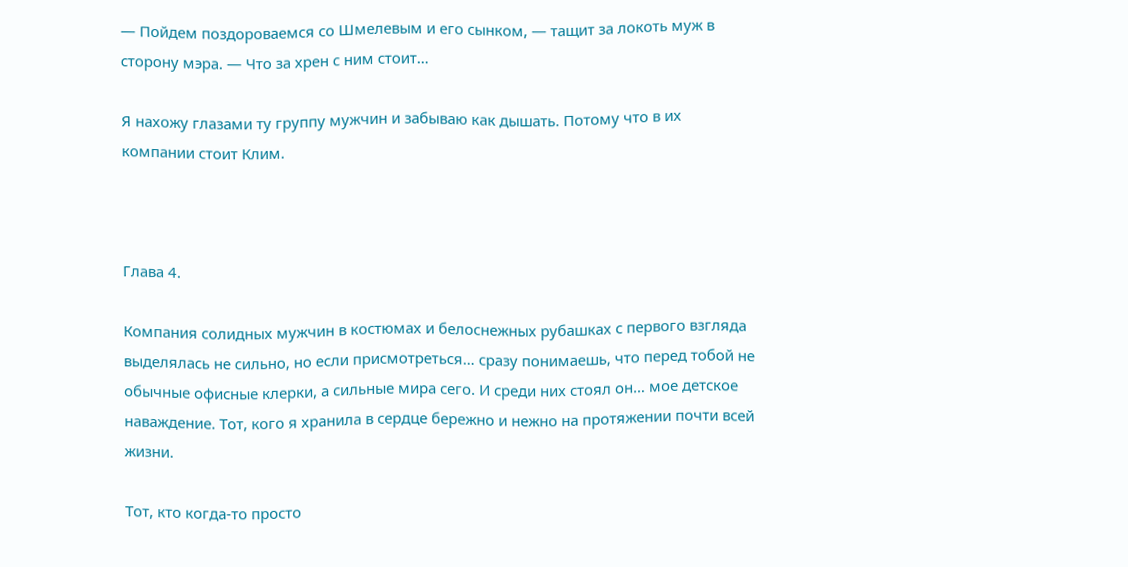— Пойдем поздороваемся со Шмелевым и его сынком, — тащит за локоть муж в сторону мэра. — Что за хрен с ним стоит…

Я нахожу глазами ту группу мужчин и забываю как дышать. Потому что в их компании стоит Клим.



Глава 4.

Компания солидных мужчин в костюмах и белоснежных рубашках с первого взгляда выделялась не сильно, но если присмотреться… сразу понимаешь, что перед тобой не обычные офисные клерки, а сильные мира сего. И среди них стоял он… мое детское наваждение. Тот, кого я хранила в сердце бережно и нежно на протяжении почти всей жизни.

Тот, кто когда-то просто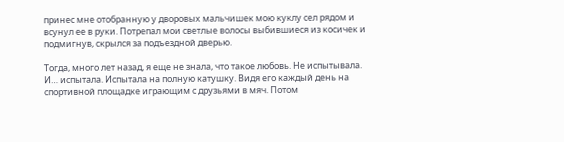принес мне отобранную у дворовых мальчишек мою куклу сел рядом и всунул ее в руки. Потрепал мои светлые волосы выбившиеся из косичек и подмигнув, скрылся за подъездной дверью.

Тогда, много лет назад, я еще не знала, что такое любовь. Не испытывала. И… испытала. Испытала на полную катушку. Видя его каждый день на спортивной площадке играющим с друзьями в мяч. Потом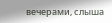вечерами, слыша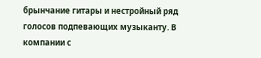брынчание гитары и нестройный ряд голосов подпевающих музыканту. В компании с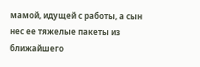мамой, идущей с работы, а сын нес ее тяжелые пакеты из ближайшего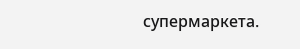супермаркета.